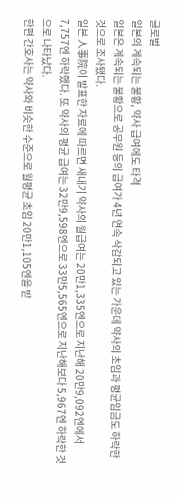글로벌
일본의 계속되는 불황, 약사 급여에도 타격
일본은 계속되는 불황으로 공무원 등의 급여가 4년 연속 삭감되고 있는 가운데 약사의 초임과 평균임금도 하락한 것으로 조사됐다.
일본 人事院이 발표한 자료에 따르면 새내기 약사의 월급여는 20만1,335엔으로 지난해 20만9,092엔에서 7,757엔 하락했다. 또 약사의 평균 급여는 32만9,598엔으로 33만5,565엔으로 지난해보다 5,967엔 하락한 것으로 나타났다.
한편 간호사는 약사와 비슷한 수준으로 월평균 초임 20만1,105엔을 받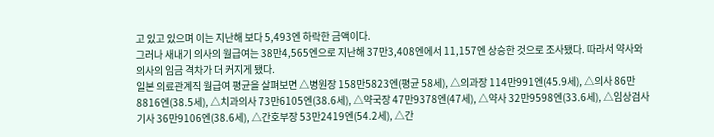고 있고 있으며 이는 지난해 보다 5,493엔 하락한 금액이다.
그러나 새내기 의사의 월급여는 38만4,565엔으로 지난해 37만3,408엔에서 11,157엔 상승한 것으로 조사됐다. 따라서 약사와 의사의 임금 격차가 더 커지게 됐다.
일본 의료관계직 월급여 평균을 살펴보면 △병원장 158만5823엔(평균 58세), △의과장 114만991엔(45.9세), △의사 86만8816엔(38.5세), △치과의사 73만6105엔(38.6세), △약국장 47만9378엔(47세), △약사 32만9598엔(33.6세), △임상검사기사 36만9106엔(38.6세), △간호부장 53만2419엔(54.2세), △간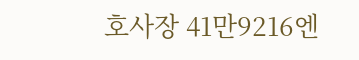호사장 41만9216엔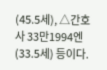(45.5세), △간호사 33만1994엔(33.5세) 등이다.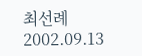최선례
2002.09.13